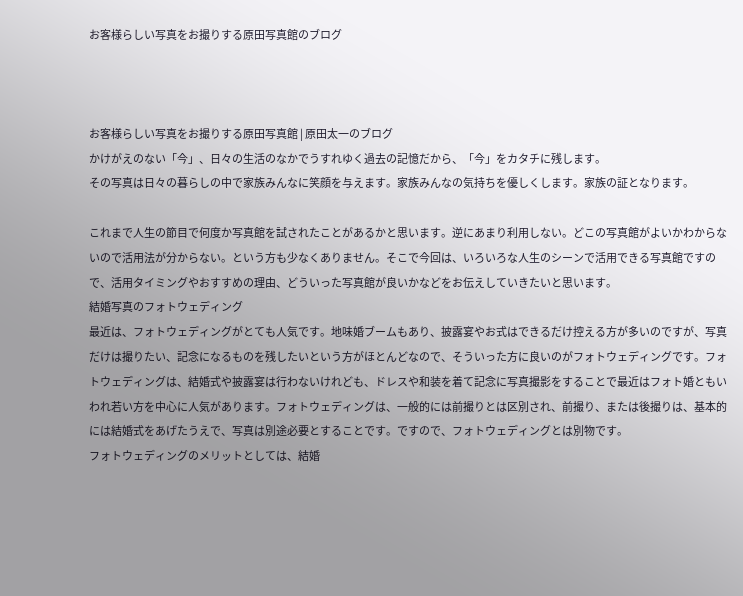お客様らしい写真をお撮りする原田写真館のブログ



お客様らしい写真をお撮りする原田写真館 | 原田太一のブログ
かけがえのない「今」、日々の生活のなかでうすれゆく過去の記憶だから、「今」をカタチに残します。
その写真は日々の暮らしの中で家族みんなに笑顔を与えます。家族みんなの気持ちを優しくします。家族の証となります。

これまで人生の節目で何度か写真館を試されたことがあるかと思います。逆にあまり利用しない。どこの写真館がよいかわからないので活用法が分からない。という方も少なくありません。そこで今回は、いろいろな人生のシーンで活用できる写真館ですので、活用タイミングやおすすめの理由、どういった写真館が良いかなどをお伝えしていきたいと思います。
結婚写真のフォトウェディング
最近は、フォトウェディングがとても人気です。地味婚ブームもあり、披露宴やお式はできるだけ控える方が多いのですが、写真だけは撮りたい、記念になるものを残したいという方がほとんどなので、そういった方に良いのがフォトウェディングです。フォトウェディングは、結婚式や披露宴は行わないけれども、ドレスや和装を着て記念に写真撮影をすることで最近はフォト婚ともいわれ若い方を中心に人気があります。フォトウェディングは、一般的には前撮りとは区別され、前撮り、または後撮りは、基本的には結婚式をあげたうえで、写真は別途必要とすることです。ですので、フォトウェディングとは別物です。
フォトウェディングのメリットとしては、結婚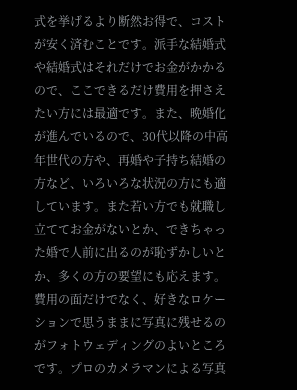式を挙げるより断然お得で、コストが安く済むことです。派手な結婚式や結婚式はそれだけでお金がかかるので、ここできるだけ費用を押さえたい方には最適です。また、晩婚化が進んでいるので、30代以降の中高年世代の方や、再婚や子持ち結婚の方など、いろいろな状況の方にも適しています。また若い方でも就職し立ててお金がないとか、できちゃった婚で人前に出るのが恥ずかしいとか、多くの方の要望にも応えます。
費用の面だけでなく、好きなロケーションで思うままに写真に残せるのがフォトウェディングのよいところです。プロのカメラマンによる写真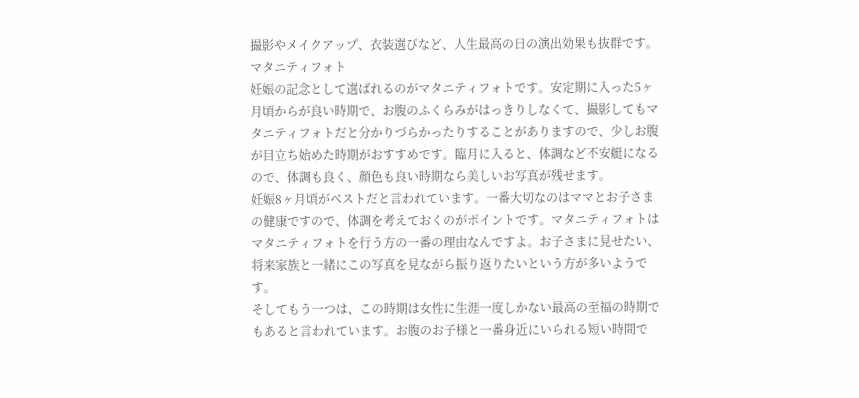撮影やメイクアップ、衣装選びなど、人生最高の日の演出効果も抜群です。
マタニティフォト
妊娠の記念として選ばれるのがマタニティフォトです。安定期に入った5ヶ月頃からが良い時期で、お腹のふくらみがはっきりしなくて、撮影してもマタニティフォトだと分かりづらかったりすることがありますので、少しお腹が目立ち始めた時期がおすすめです。臨月に入ると、体調など不安艇になるので、体調も良く、顔色も良い時期なら美しいお写真が残せます。
妊娠8ヶ月頃がベストだと言われています。一番大切なのはママとお子さまの健康ですので、体調を考えておくのがポイントです。マタニティフォトはマタニティフォトを行う方の一番の理由なんですよ。お子さまに見せたい、将来家族と一緒にこの写真を見ながら振り返りたいという方が多いようです。
そしてもう一つは、この時期は女性に生涯一度しかない最高の至福の時期でもあると言われています。お腹のお子様と一番身近にいられる短い時間で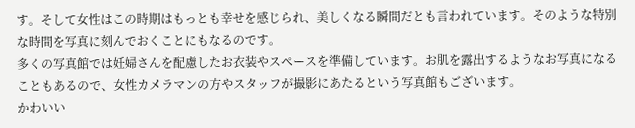す。そして女性はこの時期はもっとも幸せを感じられ、美しくなる瞬間だとも言われています。そのような特別な時間を写真に刻んでおくことにもなるのです。
多くの写真館では妊婦さんを配慮したお衣装やスペースを準備しています。お肌を露出するようなお写真になることもあるので、女性カメラマンの方やスタッフが撮影にあたるという写真館もございます。
かわいい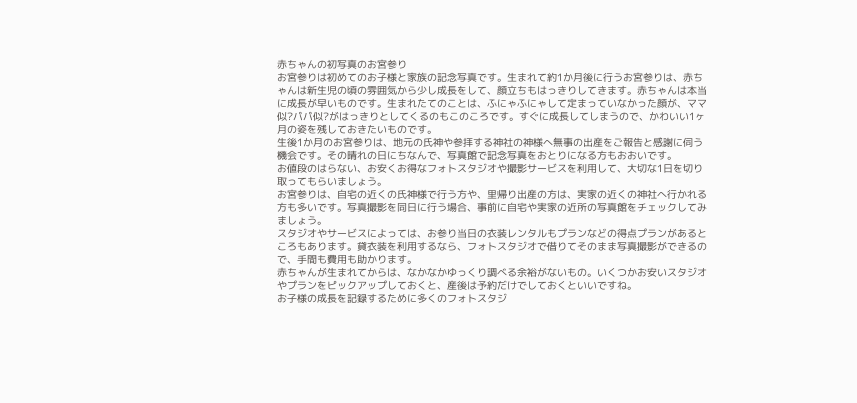赤ちゃんの初写真のお宮参り
お宮参りは初めてのお子様と家族の記念写真です。生まれて約1か月後に行うお宮参りは、赤ちゃんは新生児の頃の雰囲気から少し成長をして、顔立ちもはっきりしてきます。赤ちゃんは本当に成長が早いものです。生まれたてのことは、ふにゃふにゃして定まっていなかった顔が、ママ似?パパ似?がはっきりとしてくるのもこのころです。すぐに成長してしまうので、かわいい1ヶ月の姿を残しておきたいものです。
生後1か月のお宮参りは、地元の氏神や参拝する神社の神様へ無事の出産をご報告と感謝に伺う機会です。その晴れの日にちなんで、写真館で記念写真をおとりになる方もおおいです。
お値段のはらない、お安くお得なフォトスタジオや撮影サービスを利用して、大切な1日を切り取ってもらいましょう。
お宮参りは、自宅の近くの氏神様で行う方や、里帰り出産の方は、実家の近くの神社へ行かれる方も多いです。写真撮影を同日に行う場合、事前に自宅や実家の近所の写真館をチェックしてみましょう。
スタジオやサービスによっては、お参り当日の衣装レンタルもプランなどの得点プランがあるところもあります。貸衣装を利用するなら、フォトスタジオで借りてそのまま写真撮影ができるので、手間も費用も助かります。
赤ちゃんが生まれてからは、なかなかゆっくり調べる余裕がないもの。いくつかお安いスタジオやプランをピックアップしておくと、産後は予約だけでしておくといいですね。
お子様の成長を記録するために多くのフォトスタジ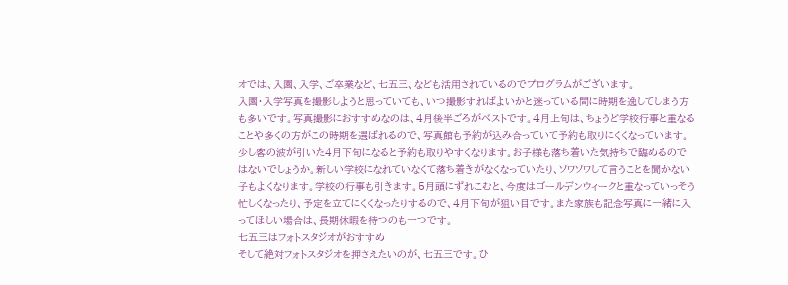オでは、入園、入学、ご卒業など、七五三、なども活用されているのでプログラムがございます。
入園・入学写真を撮影しようと思っていても、いつ撮影すればよいかと迷っている間に時期を逸してしまう方も多いです。写真撮影におすすめなのは、4月後半ごろがベストです。4月上旬は、ちょうど学校行事と重なることや多くの方がこの時期を選ばれるので、写真館も予約が込み合っていて予約も取りにくくなっています。少し客の波が引いた4月下旬になると予約も取りやすくなります。お子様も落ち着いた気持ちで臨めるのではないでしょうか。新しい学校になれていなくて落ち着きがなくなっていたり、ソワソワして言うことを聞かない子もよくなります。学校の行事も引きます。5月頭にずれこむと、今度はゴールデンウィークと重なっていっそう忙しくなったり、予定を立てにくくなったりするので、4月下旬が狙い目です。また家族も記念写真に一緒に入ってほしい場合は、長期休暇を待つのも一つです。
七五三はフォトスタジオがおすすめ
そして絶対フォトスタジオを押さえたいのが、七五三です。ひ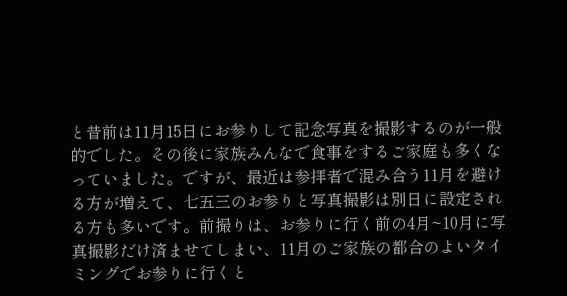と昔前は11月15日にお参りして記念写真を撮影するのが一般的でした。その後に家族みんなで食事をするご家庭も多くなっていました。ですが、最近は参拝者で混み合う11月を避ける方が増えて、七五三のお参りと写真撮影は別日に設定される方も多いです。前撮りは、お参りに行く前の4月~10月に写真撮影だけ済ませてしまい、11月のご家族の都合のよいタイミングでお参りに行くと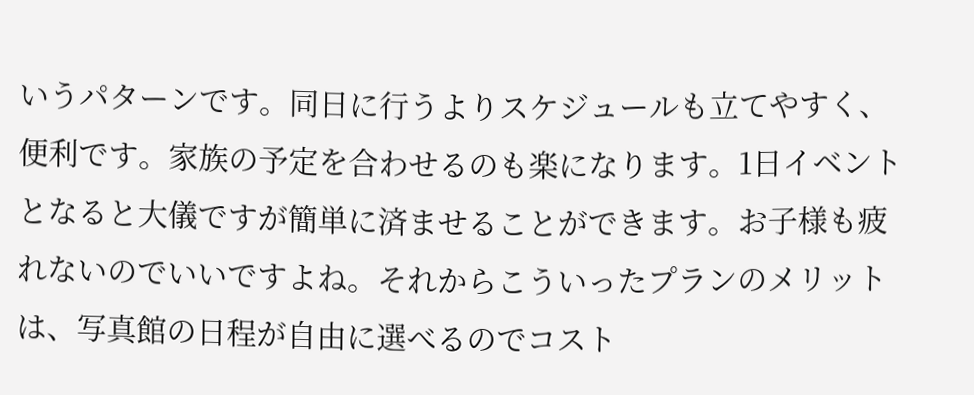いうパターンです。同日に行うよりスケジュールも立てやすく、便利です。家族の予定を合わせるのも楽になります。1日イベントとなると大儀ですが簡単に済ませることができます。お子様も疲れないのでいいですよね。それからこういったプランのメリットは、写真館の日程が自由に選べるのでコスト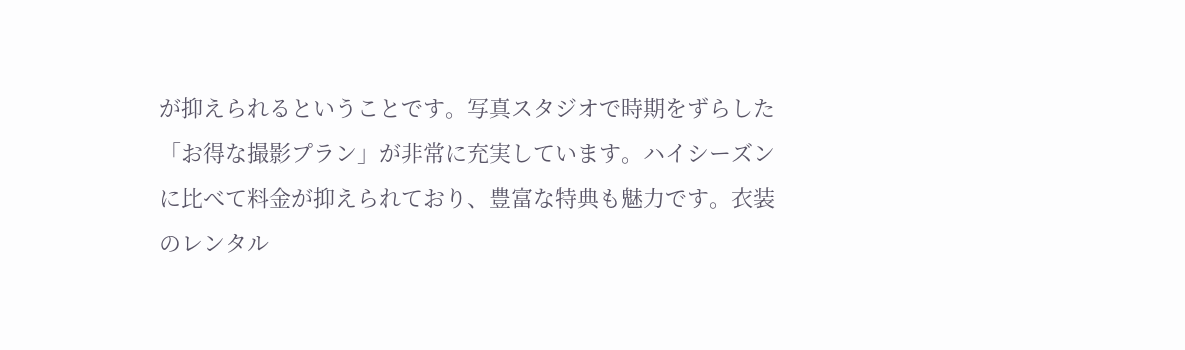が抑えられるということです。写真スタジオで時期をずらした「お得な撮影プラン」が非常に充実しています。ハイシーズンに比べて料金が抑えられており、豊富な特典も魅力です。衣装のレンタル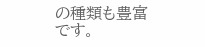の種類も豊富です。